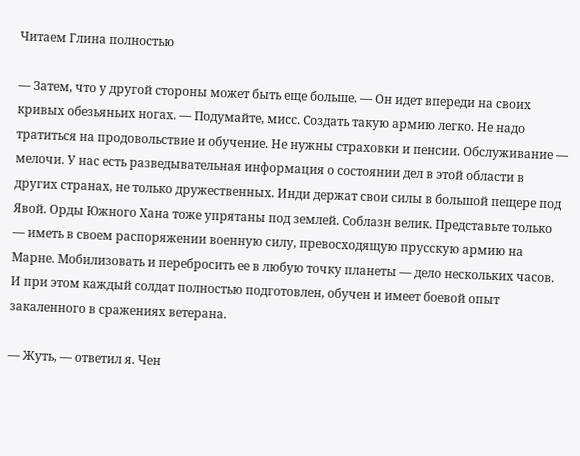Читаем Глина полностью

— Затем, что у другой стороны может быть еще больше. — Он идет впереди на своих кривых обезьяньих ногах. — Подумайте, мисс. Создать такую армию легко. Не надо тратиться на продовольствие и обучение. Не нужны страховки и пенсии. Обслуживание — мелочи. У нас есть разведывательная информация о состоянии дел в этой области в других странах, не только дружественных. Инди держат свои силы в большой пещере под Явой. Орды Южного Хана тоже упрятаны под землей. Соблазн велик. Представьте только — иметь в своем распоряжении военную силу, превосходящую прусскую армию на Марне. Мобилизовать и перебросить ее в любую точку планеты — дело нескольких часов. И при этом каждый солдат полностью подготовлен, обучен и имеет боевой опыт закаленного в сражениях ветерана.

— Жуть, — ответил я. Чен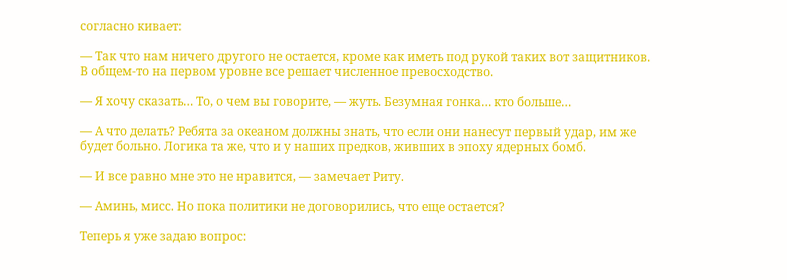согласно кивает:

— Так что нам ничего другого не остается, кроме как иметь под рукой таких вот защитников. В общем-то на первом уровне все решает численное превосходство.

— Я хочу сказать… То, о чем вы говорите, — жуть. Безумная гонка… кто больше…

— А что делать? Ребята за океаном должны знать, что если они нанесут первый удар, им же будет больно. Логика та же, что и у наших предков, живших в эпоху ядерных бомб.

— И все равно мне это не нравится, — замечает Риту.

— Аминь, мисс. Но пока политики не договорились, что еще остается?

Теперь я уже задаю вопрос: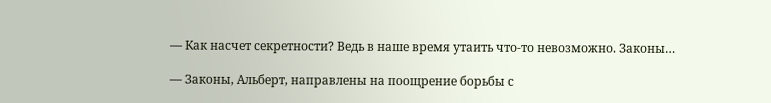— Как насчет секретности? Ведь в наше время утаить что-то невозможно. Законы…

— Законы, Альберт, направлены на поощрение борьбы с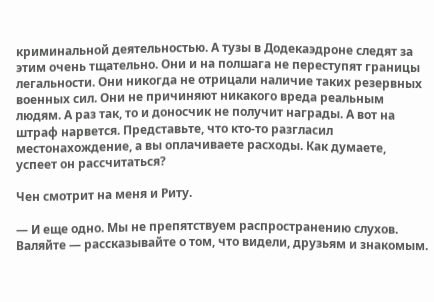криминальной деятельностью. А тузы в Додекаэдроне следят за этим очень тщательно. Они и на полшага не переступят границы легальности. Они никогда не отрицали наличие таких резервных военных сил. Они не причиняют никакого вреда реальным людям. А раз так, то и доносчик не получит награды. А вот на штраф нарвется. Представьте, что кто-то разгласил местонахождение, а вы оплачиваете расходы. Как думаете, успеет он рассчитаться?

Чен смотрит на меня и Риту.

— И еще одно. Мы не препятствуем распространению слухов. Валяйте — рассказывайте о том, что видели, друзьям и знакомым.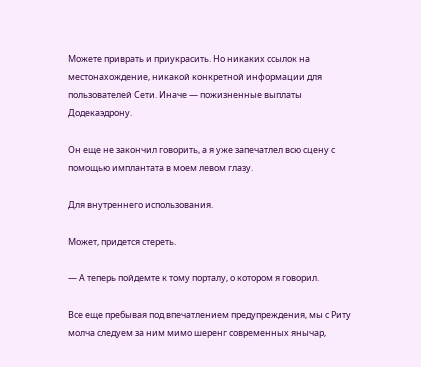Можете приврать и приукрасить. Но никаких ссылок на местонахождение, никакой конкретной информации для пользователей Сети. Иначе — пожизненные выплаты Додекаэдрону.

Он еще не закончил говорить, а я уже запечатлел всю сцену с помощью имплантата в моем левом глазу.

Для внутреннего использования.

Может, придется стереть.

— А теперь пойдемте к тому порталу, о котором я говорил.

Все еще пребывая под впечатлением предупреждения, мы с Риту молча следуем за ним мимо шеренг современных янычар,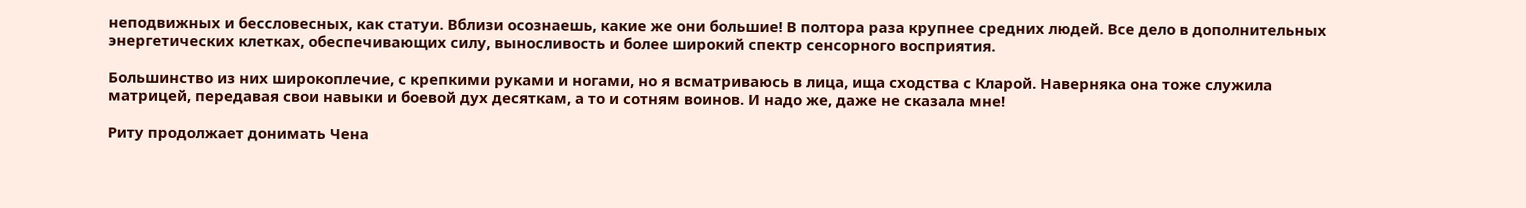неподвижных и бессловесных, как статуи. Вблизи осознаешь, какие же они большие! В полтора раза крупнее средних людей. Все дело в дополнительных энергетических клетках, обеспечивающих силу, выносливость и более широкий спектр сенсорного восприятия.

Большинство из них широкоплечие, с крепкими руками и ногами, но я всматриваюсь в лица, ища сходства с Кларой. Наверняка она тоже служила матрицей, передавая свои навыки и боевой дух десяткам, а то и сотням воинов. И надо же, даже не сказала мне!

Риту продолжает донимать Чена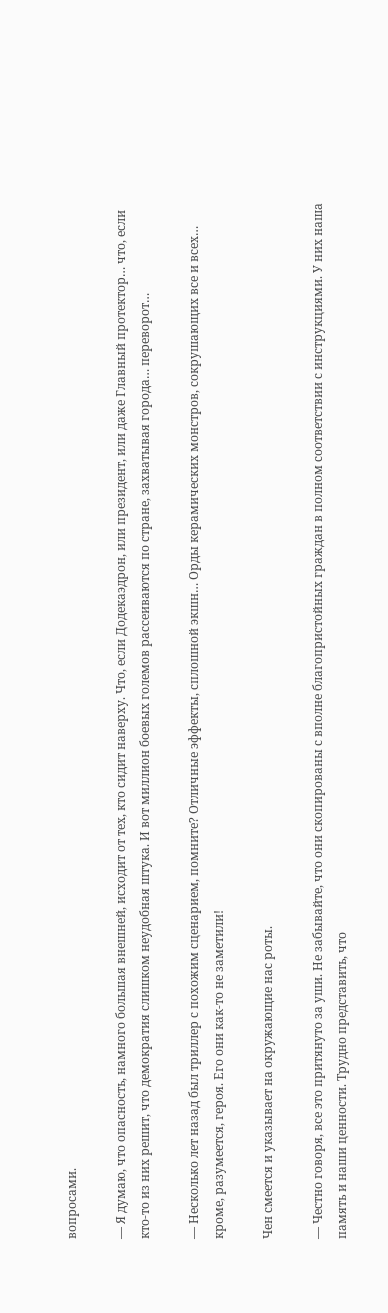вопросами.

— Я думаю, что опасность, намного большая внешней, исходит от тех, кто сидит наверху. Что, если Додекаэдрон, или президент, или даже Главный протектор… что, если кто-то из них решит, что демократия слишком неудобная штука. И вот миллион боевых големов рассеиваются по стране, захватывая города… переворот…

— Несколько лет назад был триллер с похожим сценарием, помните? Отличные эффекты, сплошной экшн… Орды керамических монстров, сокрушающих все и всех… кроме, разумеется, героя. Его они как-то не заметили!

Чен смеется и указывает на окружающие нас роты.

— Честно говоря, все это притянуто за уши. Не забывайте, что они скопированы с вполне благопристойных граждан в полном соответствии с инструкциями. У них наша память и наши ценности. Трудно представить, что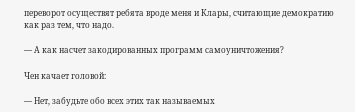переворот осуществят ребята вроде меня и Клары, считающие демократию как раз тем, что надо.

— А как насчет закодированных программ самоуничтожения?

Чен качает головой:

— Нет, забудьте обо всех этих так называемых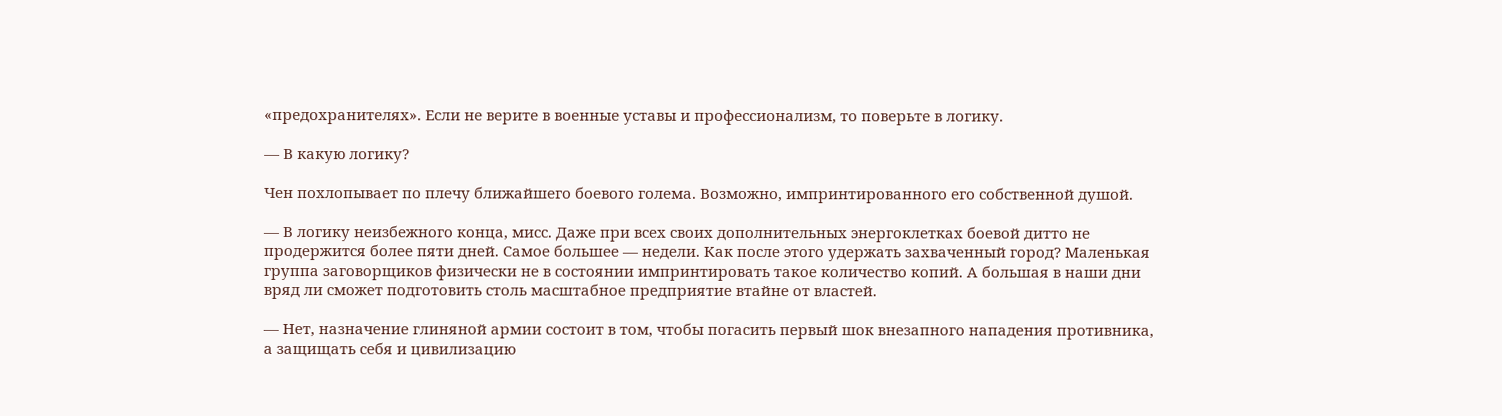«предохранителях». Если не верите в военные уставы и профессионализм, то поверьте в логику.

— В какую логику?

Чен похлопывает по плечу ближайшего боевого голема. Возможно, импринтированного его собственной душой.

— В логику неизбежного конца, мисс. Даже при всех своих дополнительных энергоклетках боевой дитто не продержится более пяти дней. Самое большее — недели. Как после этого удержать захваченный город? Маленькая группа заговорщиков физически не в состоянии импринтировать такое количество копий. А большая в наши дни вряд ли сможет подготовить столь масштабное предприятие втайне от властей.

— Нет, назначение глиняной армии состоит в том, чтобы погасить первый шок внезапного нападения противника, а защищать себя и цивилизацию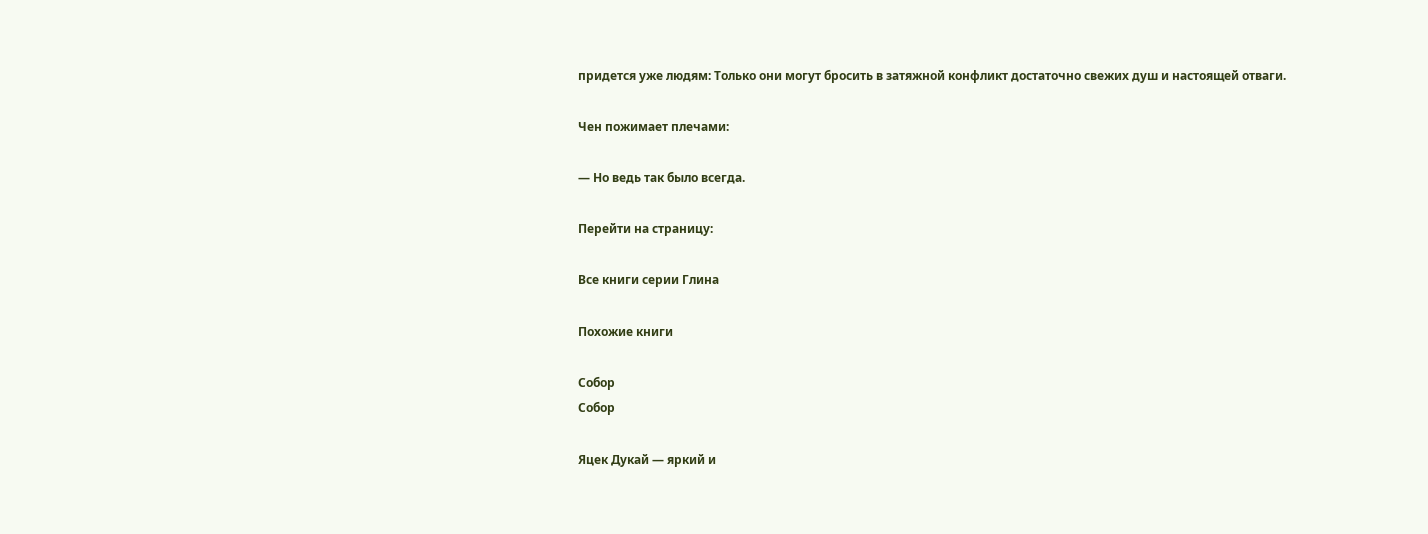придется уже людям: Только они могут бросить в затяжной конфликт достаточно свежих душ и настоящей отваги.

Чен пожимает плечами:

— Но ведь так было всегда.

Перейти на страницу:

Все книги серии Глина

Похожие книги

Собор
Собор

Яцек Дукай — яркий и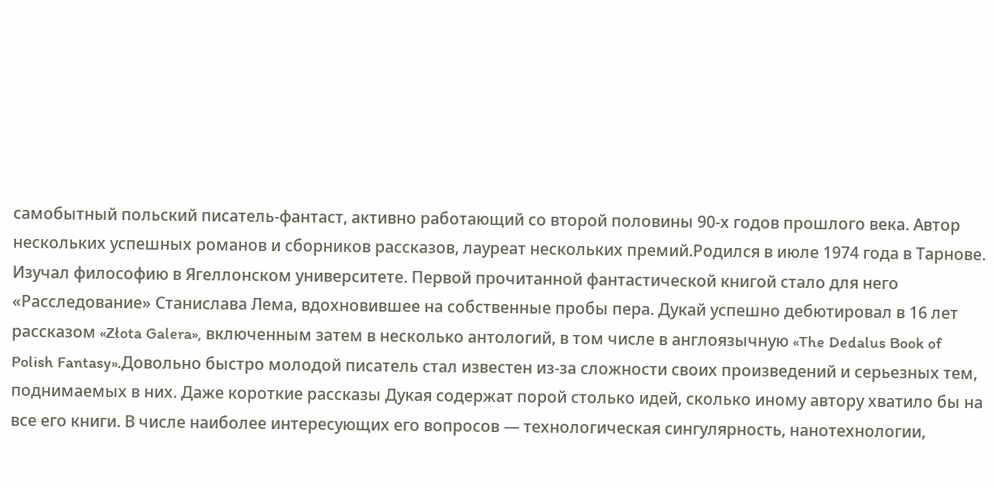самобытный польский писатель-фантаст, активно работающий со второй половины 90-х годов прошлого века. Автор нескольких успешных романов и сборников рассказов, лауреат нескольких премий.Родился в июле 1974 года в Тарнове. Изучал философию в Ягеллонском университете. Первой прочитанной фантастической книгой стало для него «Расследование» Станислава Лема, вдохновившее на собственные пробы пера. Дукай успешно дебютировал в 16 лет рассказом «Złota Galera», включенным затем в несколько антологий, в том числе в англоязычную «The Dedalus Book of Polish Fantasy».Довольно быстро молодой писатель стал известен из-за сложности своих произведений и серьезных тем, поднимаемых в них. Даже короткие рассказы Дукая содержат порой столько идей, сколько иному автору хватило бы на все его книги. В числе наиболее интересующих его вопросов — технологическая сингулярность, нанотехнологии,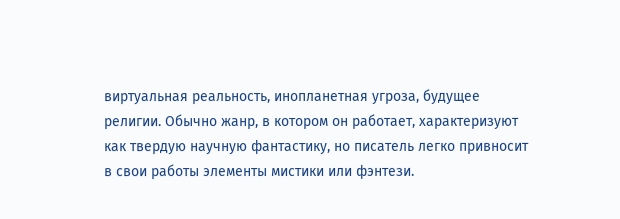виртуальная реальность, инопланетная угроза, будущее религии. Обычно жанр, в котором он работает, характеризуют как твердую научную фантастику, но писатель легко привносит в свои работы элементы мистики или фэнтези.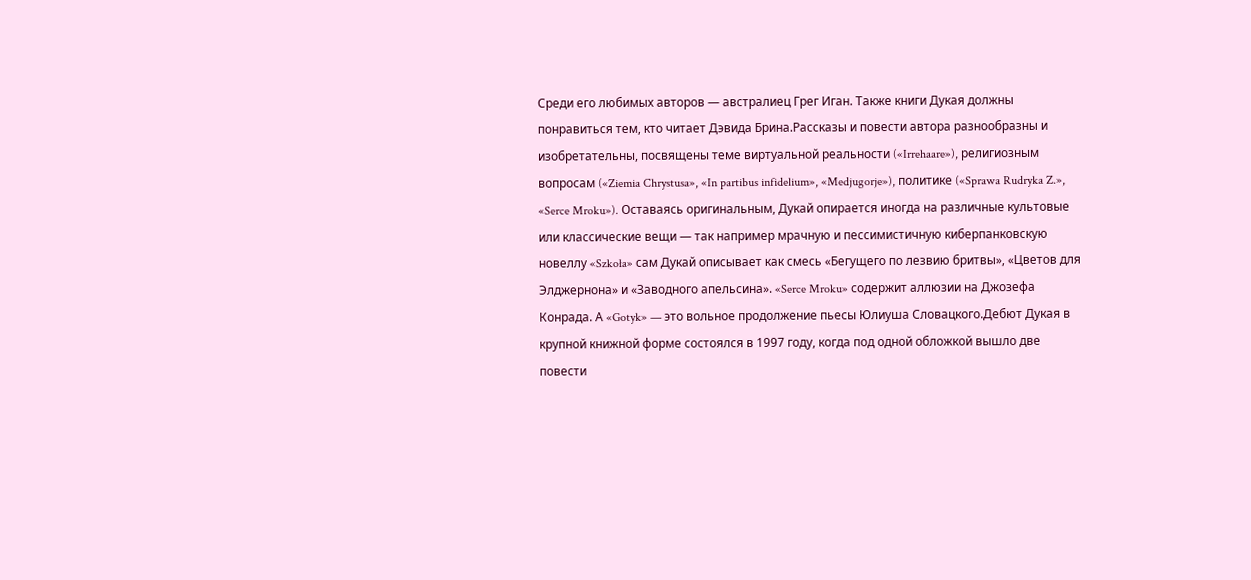Среди его любимых авторов — австралиец Грег Иган. Также книги Дукая должны понравиться тем, кто читает Дэвида Брина.Рассказы и повести автора разнообразны и изобретательны, посвящены теме виртуальной реальности («Irrehaare»), религиозным вопросам («Ziemia Chrystusa», «In partibus infidelium», «Medjugorje»), политике («Sprawa Rudryka Z.», «Serce Mroku»). Оставаясь оригинальным, Дукай опирается иногда на различные культовые или классические вещи — так например мрачную и пессимистичную киберпанковскую новеллу «Szkoła» сам Дукай описывает как смесь «Бегущего по лезвию бритвы», «Цветов для Элджернона» и «Заводного апельсина». «Serce Mroku» содержит аллюзии на Джозефа Конрада. А «Gotyk» — это вольное продолжение пьесы Юлиуша Словацкого.Дебют Дукая в крупной книжной форме состоялся в 1997 году, когда под одной обложкой вышло две повести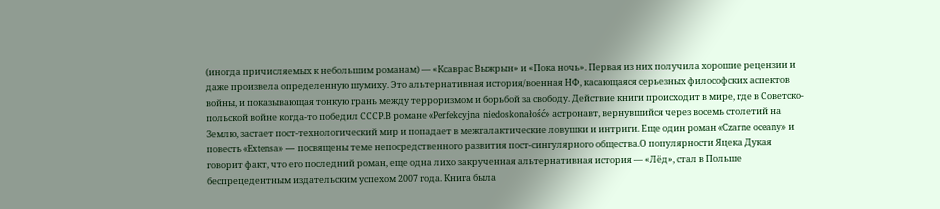(иногда причисляемых к небольшим романам) — «Ксаврас Выжрын» и «Пока ночь». Первая из них получила хорошие рецензии и даже произвела определенную шумиху. Это альтернативная история/военная НФ, касающаяся серьезных философских аспектов войны, и показывающая тонкую грань между терроризмом и борьбой за свободу. Действие книги происходит в мире, где в Советско-польской войне когда-то победил СССР.В романе «Perfekcyjna niedoskonałość» астронавт, вернувшийся через восемь столетий на Землю, застает пост-технологический мир и попадает в межгалактические ловушки и интриги. Еще один роман «Czarne oceany» и повесть «Extensa» — посвящены теме непосредственного развития пост-сингулярного общества.О популярности Яцека Дукая говорит факт, что его последний роман, еще одна лихо закрученная альтернативная история — «Лёд», стал в Польше беспрецедентным издательским успехом 2007 года. Книга была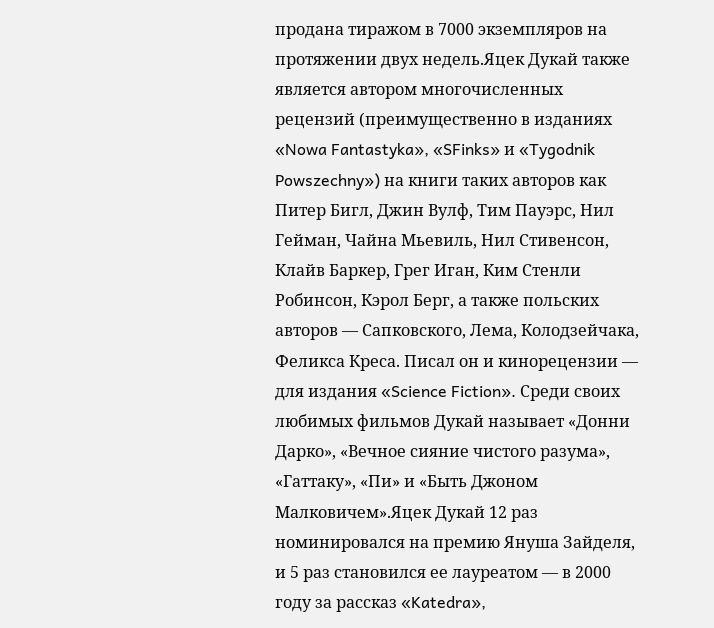продана тиражом в 7000 экземпляров на протяжении двух недель.Яцек Дукай также является автором многочисленных рецензий (преимущественно в изданиях «Nowa Fantastyka», «SFinks» и «Tygodnik Powszechny») на книги таких авторов как Питер Бигл, Джин Вулф, Тим Пауэрс, Нил Гейман, Чайна Мьевиль, Нил Стивенсон, Клайв Баркер, Грег Иган, Ким Стенли Робинсон, Кэрол Берг, а также польских авторов — Сапковского, Лема, Колодзейчака, Феликса Креса. Писал он и кинорецензии — для издания «Science Fiction». Среди своих любимых фильмов Дукай называет «Донни Дарко», «Вечное сияние чистого разума», «Гаттаку», «Пи» и «Быть Джоном Малковичем».Яцек Дукай 12 раз номинировался на премию Януша Зайделя, и 5 раз становился ее лауреатом — в 2000 году за рассказ «Katedra»,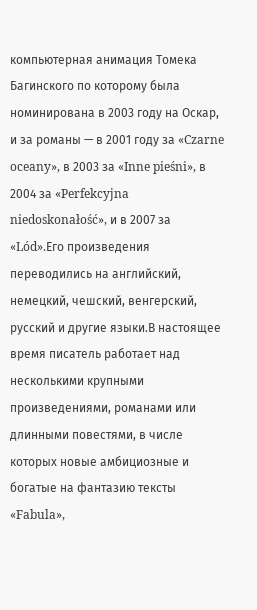компьютерная анимация Томека Багинского по которому была номинирована в 2003 году на Оскар, и за романы — в 2001 году за «Czarne oceany», в 2003 за «Inne pieśni», в 2004 за «Perfekcyjna niedoskonałość», и в 2007 за «Lód».Его произведения переводились на английский, немецкий, чешский, венгерский, русский и другие языки.В настоящее время писатель работает над несколькими крупными произведениями, романами или длинными повестями, в числе которых новые амбициозные и богатые на фантазию тексты «Fabula»,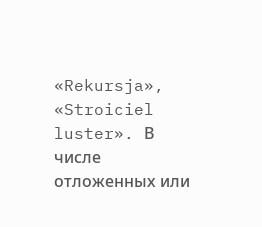«Rekursja», «Stroiciel luster». В числе отложенных или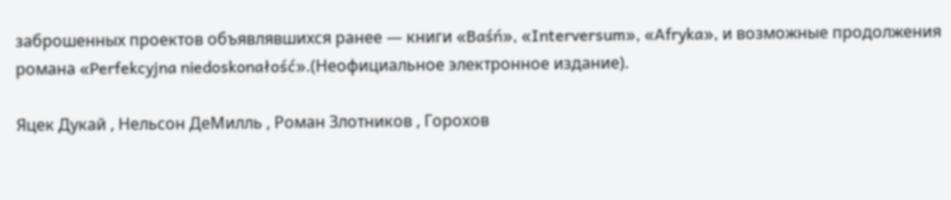заброшенных проектов объявлявшихся ранее — книги «Baśń», «Interversum», «Afryka», и возможные продолжения романа «Perfekcyjna niedoskonałość».(Неофициальное электронное издание).

Яцек Дукай , Нельсон ДеМилль , Роман Злотников , Горохов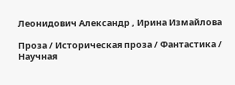Леонидович Александр , Ирина Измайлова

Проза / Историческая проза / Фантастика / Научная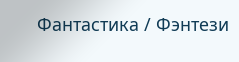Фантастика / Фэнтези